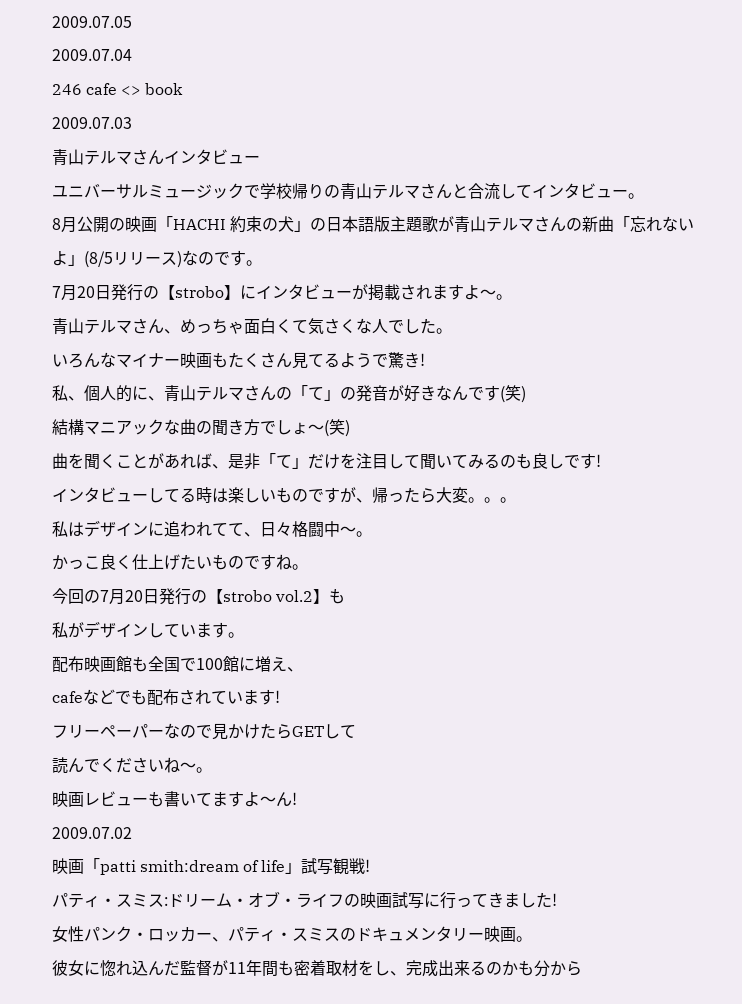2009.07.05
2009.07.04
246 cafe <> book
2009.07.03
青山テルマさんインタビュー
ユニバーサルミュージックで学校帰りの青山テルマさんと合流してインタビュー。
8月公開の映画「HACHI 約束の犬」の日本語版主題歌が青山テルマさんの新曲「忘れないよ」(8/5リリース)なのです。
7月20日発行の【strobo】にインタビューが掲載されますよ〜。
青山テルマさん、めっちゃ面白くて気さくな人でした。
いろんなマイナー映画もたくさん見てるようで驚き!
私、個人的に、青山テルマさんの「て」の発音が好きなんです(笑)
結構マニアックな曲の聞き方でしょ〜(笑)
曲を聞くことがあれば、是非「て」だけを注目して聞いてみるのも良しです!
インタビューしてる時は楽しいものですが、帰ったら大変。。。
私はデザインに追われてて、日々格闘中〜。
かっこ良く仕上げたいものですね。
今回の7月20日発行の【strobo vol.2】も
私がデザインしています。
配布映画館も全国で100館に増え、
cafeなどでも配布されています!
フリーペーパーなので見かけたらGETして
読んでくださいね〜。
映画レビューも書いてますよ〜ん!
2009.07.02
映画「patti smith:dream of life」試写観戦!
パティ・スミス:ドリーム・オブ・ライフの映画試写に行ってきました!
女性パンク・ロッカー、パティ・スミスのドキュメンタリー映画。
彼女に惚れ込んだ監督が11年間も密着取材をし、完成出来るのかも分から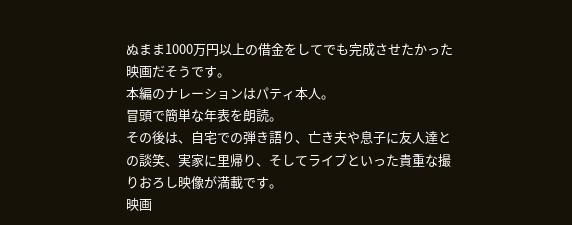ぬまま1000万円以上の借金をしてでも完成させたかった映画だそうです。
本編のナレーションはパティ本人。
冒頭で簡単な年表を朗読。
その後は、自宅での弾き語り、亡き夫や息子に友人達との談笑、実家に里帰り、そしてライブといった貴重な撮りおろし映像が満載です。
映画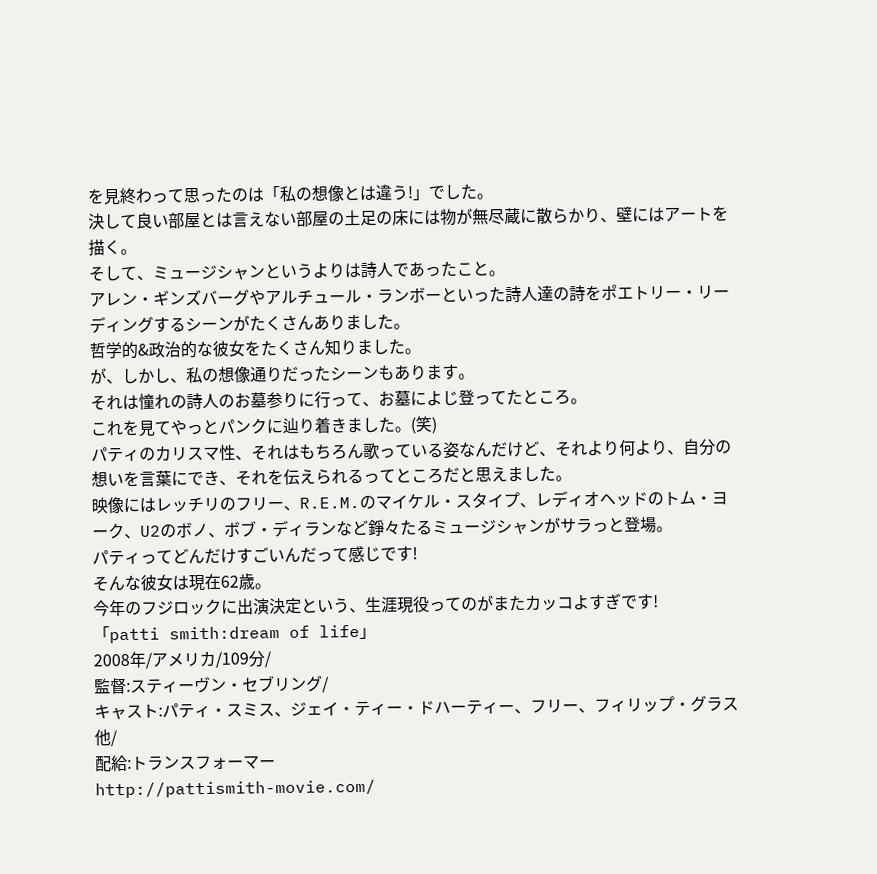を見終わって思ったのは「私の想像とは違う!」でした。
決して良い部屋とは言えない部屋の土足の床には物が無尽蔵に散らかり、壁にはアートを描く。
そして、ミュージシャンというよりは詩人であったこと。
アレン・ギンズバーグやアルチュール・ランボーといった詩人達の詩をポエトリー・リーディングするシーンがたくさんありました。
哲学的&政治的な彼女をたくさん知りました。
が、しかし、私の想像通りだったシーンもあります。
それは憧れの詩人のお墓参りに行って、お墓によじ登ってたところ。
これを見てやっとパンクに辿り着きました。(笑)
パティのカリスマ性、それはもちろん歌っている姿なんだけど、それより何より、自分の想いを言葉にでき、それを伝えられるってところだと思えました。
映像にはレッチリのフリー、R.E.M.のマイケル・スタイプ、レディオヘッドのトム・ヨーク、U2のボノ、ボブ・ディランなど錚々たるミュージシャンがサラっと登場。
パティってどんだけすごいんだって感じです!
そんな彼女は現在62歳。
今年のフジロックに出演決定という、生涯現役ってのがまたカッコよすぎです!
「patti smith:dream of life」
2008年/アメリカ/109分/
監督:スティーヴン・セブリング/
キャスト:パティ・スミス、ジェイ・ティー・ドハーティー、フリー、フィリップ・グラス他/
配給:トランスフォーマー
http://pattismith-movie.com/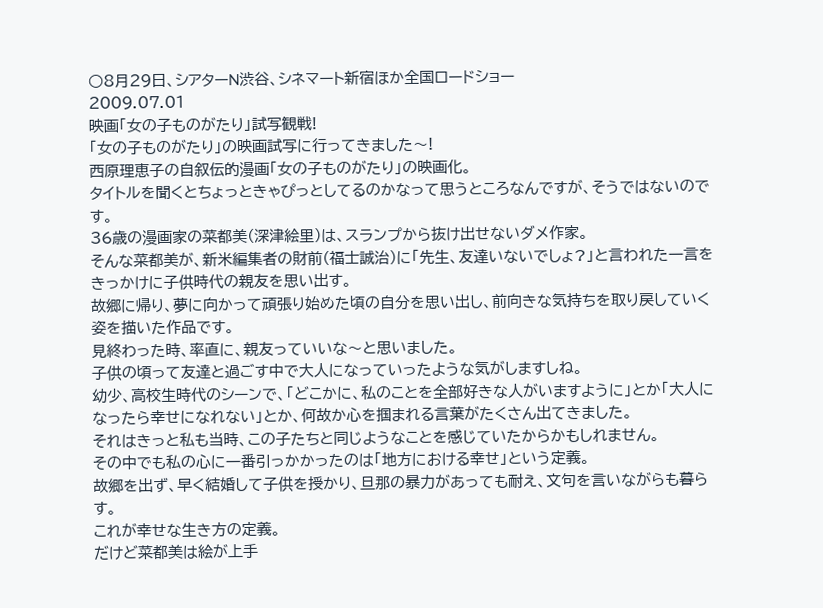○8月29日、シアターN渋谷、シネマート新宿ほか全国ロードショー
2009.07.01
映画「女の子ものがたり」試写観戦!
「女の子ものがたり」の映画試写に行ってきました〜!
西原理恵子の自叙伝的漫画「女の子ものがたり」の映画化。
タイトルを聞くとちょっときゃぴっとしてるのかなって思うところなんですが、そうではないのです。
36歳の漫画家の菜都美(深津絵里)は、スランプから抜け出せないダメ作家。
そんな菜都美が、新米編集者の財前(福士誠治)に「先生、友達いないでしょ?」と言われた一言をきっかけに子供時代の親友を思い出す。
故郷に帰り、夢に向かって頑張り始めた頃の自分を思い出し、前向きな気持ちを取り戻していく姿を描いた作品です。
見終わった時、率直に、親友っていいな〜と思いました。
子供の頃って友達と過ごす中で大人になっていったような気がしますしね。
幼少、高校生時代のシーンで、「どこかに、私のことを全部好きな人がいますように」とか「大人になったら幸せになれない」とか、何故か心を掴まれる言葉がたくさん出てきました。
それはきっと私も当時、この子たちと同じようなことを感じていたからかもしれません。
その中でも私の心に一番引っかかったのは「地方における幸せ」という定義。
故郷を出ず、早く結婚して子供を授かり、旦那の暴力があっても耐え、文句を言いながらも暮らす。
これが幸せな生き方の定義。
だけど菜都美は絵が上手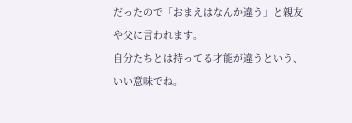だったので「おまえはなんか違う」と親友や父に言われます。
自分たちとは持ってる才能が違うという、いい意味でね。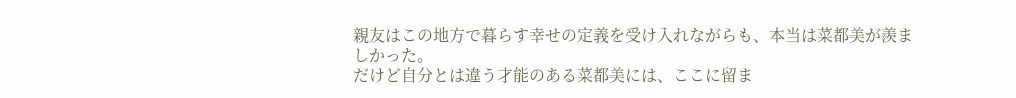親友はこの地方で暮らす幸せの定義を受け入れながらも、本当は菜都美が羨ましかった。
だけど自分とは違う才能のある菜都美には、ここに留ま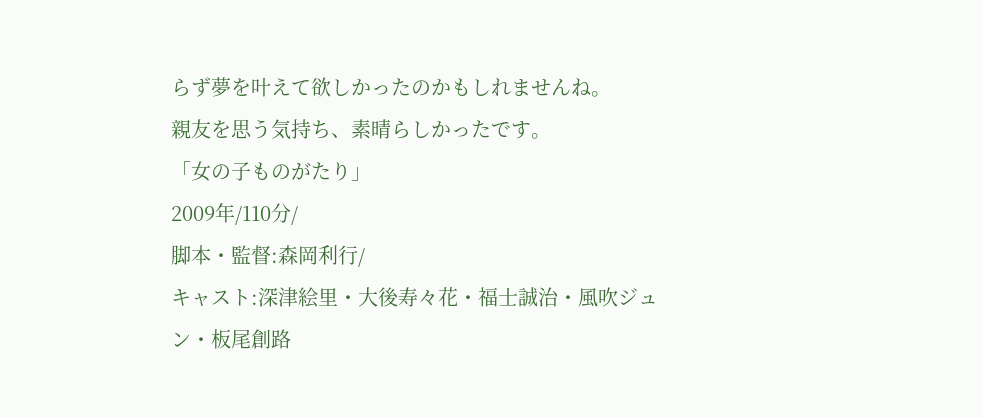らず夢を叶えて欲しかったのかもしれませんね。
親友を思う気持ち、素晴らしかったです。
「女の子ものがたり」
2009年/110分/
脚本・監督:森岡利行/
キャスト:深津絵里・大後寿々花・福士誠治・風吹ジュン・板尾創路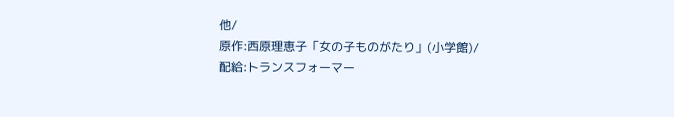他/
原作:西原理恵子「女の子ものがたり」(小学館)/
配給:トランスフォーマー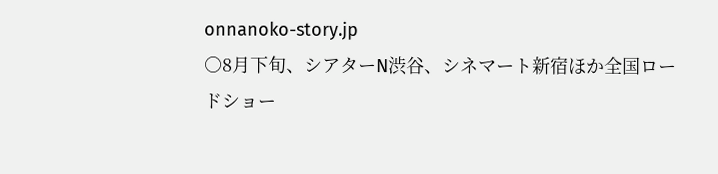onnanoko-story.jp
○8月下旬、シアターN渋谷、シネマート新宿ほか全国ロードショー